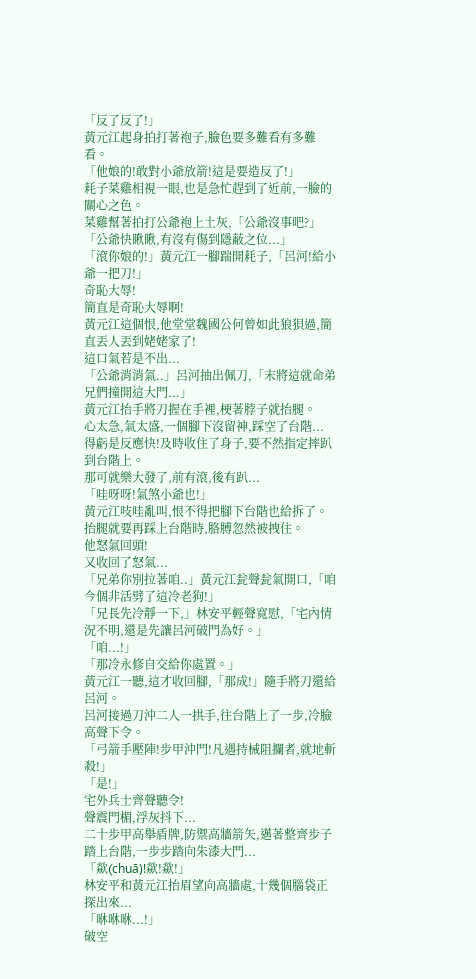「反了反了!」
黃元江起身拍打著袍子,臉色要多難看有多難看。
「他娘的!敢對小爺放箭!這是要造反了!」
耗子菜雞相視一眼,也是急忙趕到了近前,一臉的關心之色。
菜雞幫著拍打公爺袍上土灰,「公爺沒事吧?」
「公爺快瞅瞅,有沒有傷到隱蔽之位...」
「滾你娘的!」黃元江一腳踹開耗子,「呂河!給小爺一把刀!」
奇恥大辱!
簡直是奇恥大辱啊!
黃元江這個恨,他堂堂魏國公何曾如此狼狽過,簡直丟人丟到姥姥家了!
這口氣若是不出...
「公爺消消氣..」呂河抽出佩刀,「末將這就命弟兄們撞開這大門...」
黃元江抬手將刀握在手裡,梗著脖子就抬腿。
心太急,氣太盛,一個腳下沒留神,踩空了台階...
得虧是反應快!及時收住了身子,要不然指定摔趴到台階上。
那可就樂大發了,前有滾,後有趴...
「哇呀呀!氣煞小爺也!」
黃元江吱哇亂叫,恨不得把腳下台階也給拆了。
抬腿就要再踩上台階時,胳膊忽然被拽住。
他怒氣回頭!
又收回了怒氣...
「兄弟你別拉著咱..」黃元江瓮聲瓮氣開口,「咱今個非活劈了這冷老狗!」
「兄長先冷靜一下,」林安平輕聲寬慰,「宅內情況不明,還是先讓呂河破門為好。」
「咱...!」
「那冷永修自交給你處置。」
黃元江一聽,這才收回腳,「那成!」隨手將刀還給呂河。
呂河接過刀沖二人一拱手,往台階上了一步,冷臉高聲下令。
「弓箭手壓陣!步甲沖門!凡遇持械阻攔者,就地斬殺!」
「是!」
宅外兵士齊聲聽令!
聲震門楣,浮灰抖下...
二十步甲高舉盾牌,防禦高牆箭矢,邁著整齊步子踏上台階,一步步踏向朱漆大門...
「歘(chuā)!歘!歘!」
林安平和黃元江抬眉望向高牆處,十幾個腦袋正探出來...
「咻咻咻...!」
破空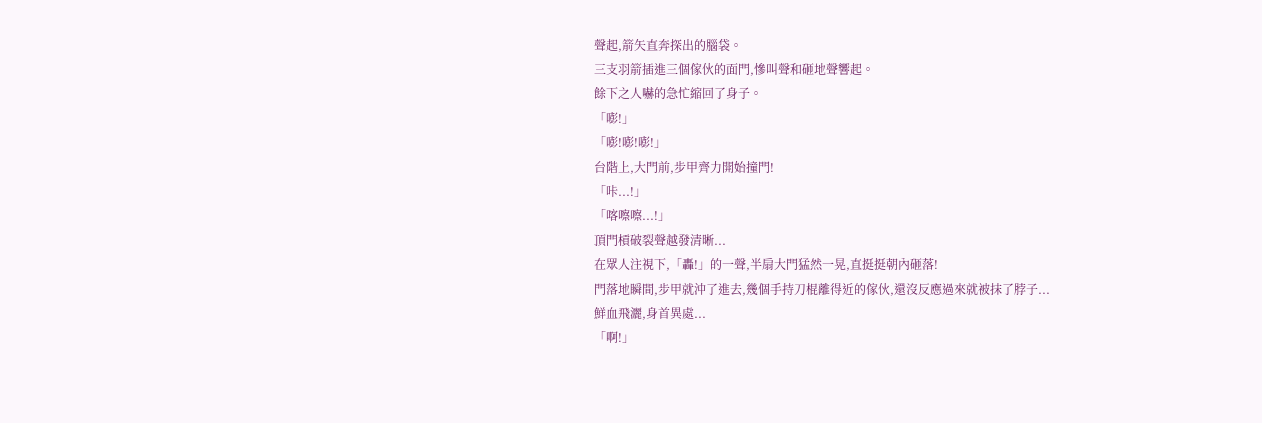聲起,箭矢直奔探出的腦袋。
三支羽箭插進三個傢伙的面門,慘叫聲和砸地聲響起。
餘下之人嚇的急忙縮回了身子。
「嘭!」
「嘭!嘭!嘭!」
台階上,大門前,步甲齊力開始撞門!
「咔...!」
「喀嚓嚓...!」
頂門槓破裂聲越發清晰...
在眾人注視下,「轟!」的一聲,半扇大門猛然一晃,直挺挺朝內砸落!
門落地瞬間,步甲就沖了進去,幾個手持刀棍離得近的傢伙,還沒反應過來就被抹了脖子...
鮮血飛灑,身首異處...
「啊!」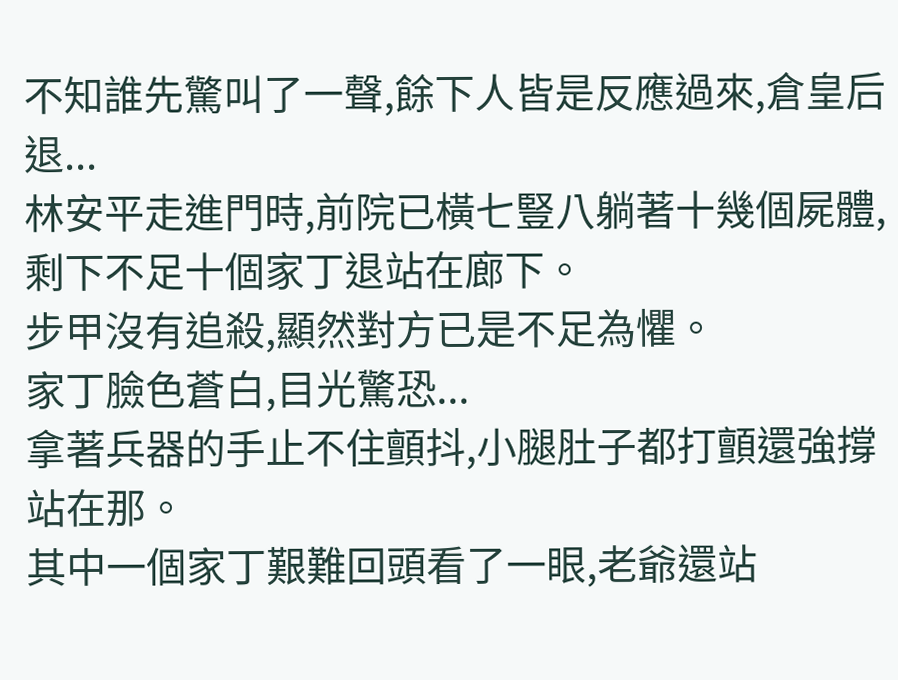不知誰先驚叫了一聲,餘下人皆是反應過來,倉皇后退...
林安平走進門時,前院已橫七豎八躺著十幾個屍體,剩下不足十個家丁退站在廊下。
步甲沒有追殺,顯然對方已是不足為懼。
家丁臉色蒼白,目光驚恐...
拿著兵器的手止不住顫抖,小腿肚子都打顫還強撐站在那。
其中一個家丁艱難回頭看了一眼,老爺還站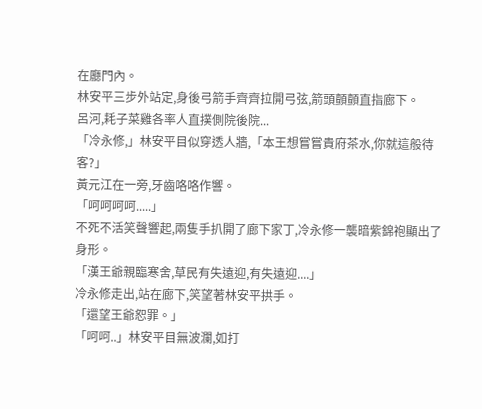在廳門內。
林安平三步外站定,身後弓箭手齊齊拉開弓弦,箭頭顫顫直指廊下。
呂河,耗子菜雞各率人直撲側院後院...
「冷永修,」林安平目似穿透人牆,「本王想嘗嘗貴府茶水,你就這般待客?」
黃元江在一旁,牙齒咯咯作響。
「呵呵呵呵.....」
不死不活笑聲響起,兩隻手扒開了廊下家丁,冷永修一襲暗紫錦袍顯出了身形。
「漢王爺親臨寒舍,草民有失遠迎,有失遠迎....」
冷永修走出,站在廊下,笑望著林安平拱手。
「還望王爺恕罪。」
「呵呵..」林安平目無波瀾,如打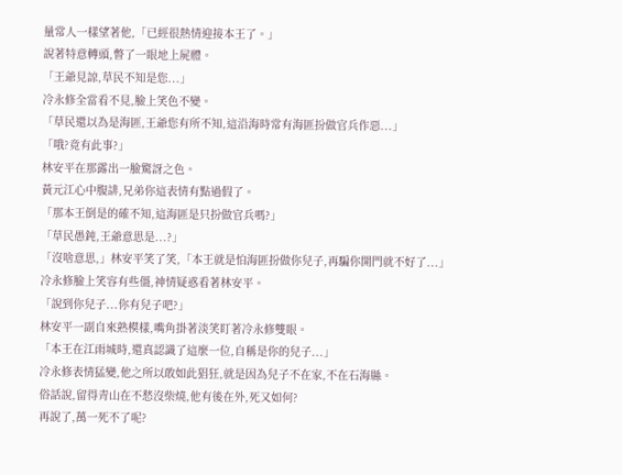量常人一樣望著他,「已經很熱情迎接本王了。」
說著特意轉頭,瞥了一眼地上屍體。
「王爺見諒,草民不知是您...」
冷永修全當看不見,臉上笑色不變。
「草民還以為是海匪,王爺您有所不知,這沿海時常有海匪扮做官兵作惡...」
「哦?竟有此事?」
林安平在那露出一臉驚訝之色。
黃元江心中腹誹,兄弟你這表情有點過假了。
「那本王倒是的確不知,這海匪是只扮做官兵嗎?」
「草民愚鈍,王爺意思是...?」
「沒啥意思,」林安平笑了笑,「本王就是怕海匪扮做你兒子,再騙你開門就不好了...」
冷永修臉上笑容有些僵,神情疑惑看著林安平。
「說到你兒子...你有兒子吧?」
林安平一副自來熟模樣,嘴角掛著淡笑盯著冷永修雙眼。
「本王在江雨城時,還真認識了這麼一位,自稱是你的兒子...」
冷永修表情猛變,他之所以敢如此猖狂,就是因為兒子不在家,不在石海縣。
俗話說,留得青山在不愁沒柴燒,他有後在外,死又如何?
再說了,萬一死不了呢?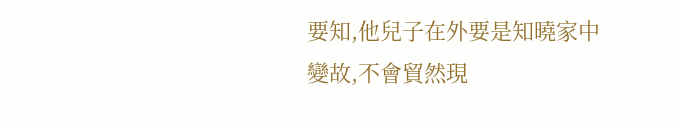要知,他兒子在外要是知曉家中變故,不會貿然現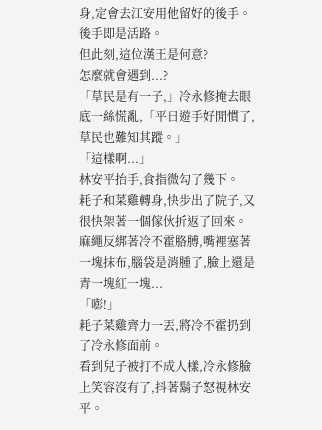身,定會去江安用他留好的後手。
後手即是活路。
但此刻,這位漢王是何意?
怎麼就會遇到...?
「草民是有一子,」冷永修掩去眼底一絲慌亂,「平日遊手好閒慣了,草民也難知其蹤。」
「這樣啊...」
林安平抬手,食指微勾了幾下。
耗子和菜雞轉身,快步出了院子,又很快架著一個傢伙折返了回來。
麻繩反綁著冷不霍胳膊,嘴裡塞著一塊抹布,腦袋是消腫了,臉上還是青一塊紅一塊...
「嘭!」
耗子菜雞齊力一丟,將冷不霍扔到了冷永修面前。
看到兒子被打不成人樣,冷永修臉上笑容沒有了,抖著鬍子怒視林安平。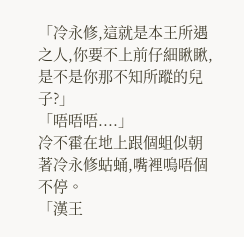「冷永修,這就是本王所遇之人,你要不上前仔細瞅瞅,是不是你那不知所蹤的兒子?」
「唔唔唔....」
冷不霍在地上跟個蛆似朝著冷永修蛄蛹,嘴裡嗚唔個不停。
「漢王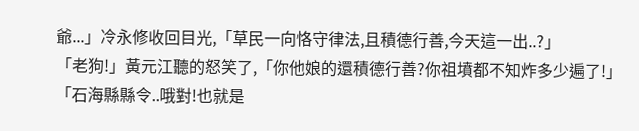爺...」冷永修收回目光,「草民一向恪守律法,且積德行善,今天這一出..?」
「老狗!」黃元江聽的怒笑了,「你他娘的還積德行善?你祖墳都不知炸多少遍了!」
「石海縣縣令..哦對!也就是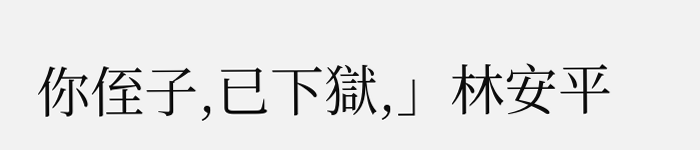你侄子,已下獄,」林安平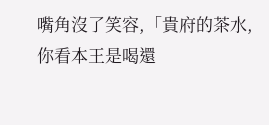嘴角沒了笑容,「貴府的茶水,你看本王是喝還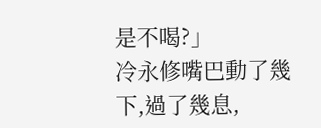是不喝?」
冷永修嘴巴動了幾下,過了幾息,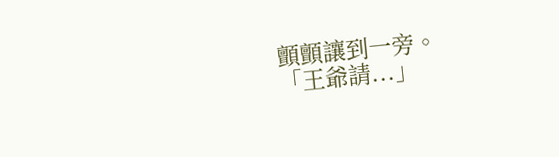顫顫讓到一旁。
「王爺請...」